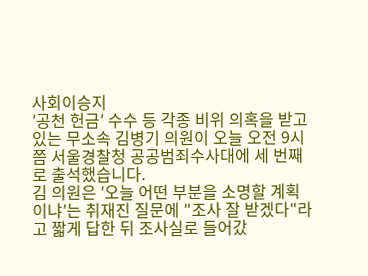사회이승지
′공천 헌금′ 수수 등 각종 비위 의혹을 받고 있는 무소속 김병기 의원이 오늘 오전 9시쯤 서울경찰청 공공범죄수사대에 세 번째로 출석했습니다.
김 의원은 ′오늘 어떤 부분을 소명할 계획이냐′는 취재진 질문에 ″조사 잘 받겠다″라고 짧게 답한 뒤 조사실로 들어갔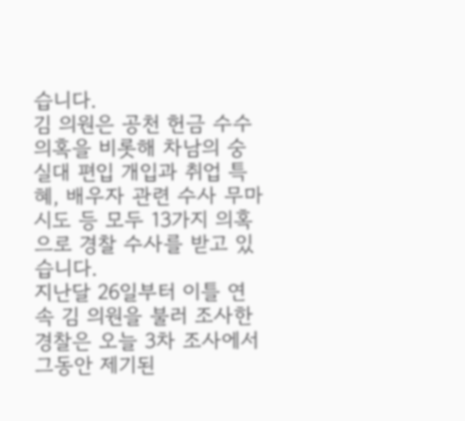습니다.
김 의원은 공천 헌금 수수 의혹을 비롯해 차남의 숭실대 편입 개입과 취업 특혜, 배우자 관련 수사 무마 시도 등 모두 13가지 의혹으로 경찰 수사를 받고 있습니다.
지난달 26일부터 이틀 연속 김 의원을 불러 조사한 경찰은 오늘 3차 조사에서 그동안 제기된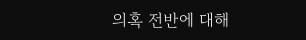의혹 전반에 대해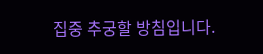집중 추궁할 방침입니다.